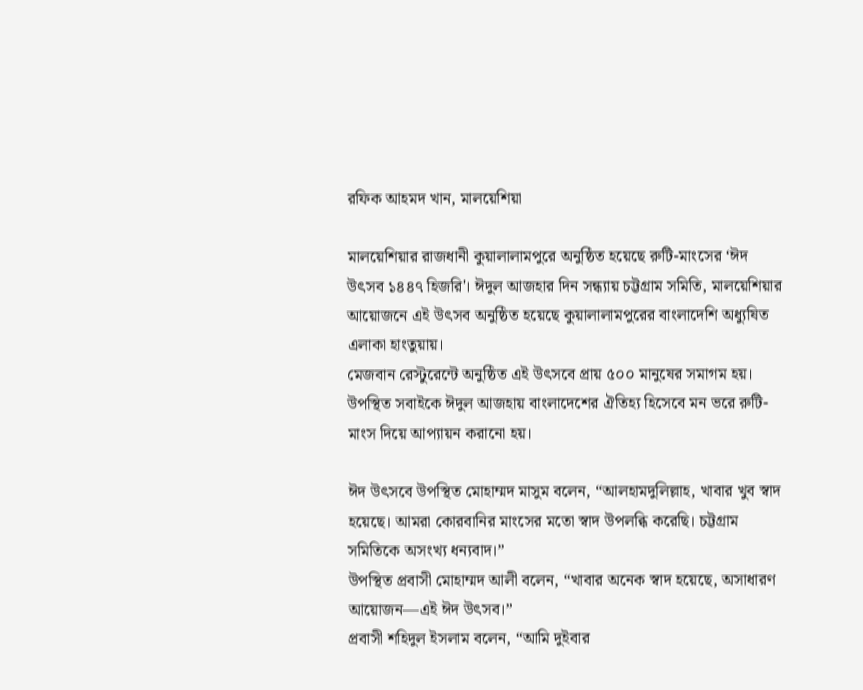রফিক আহমদ খান, মালয়েশিয়া

মালয়েশিয়ার রাজধানী কুয়ালালামপুরে অনুষ্ঠিত হয়েছে রুটি-মাংসের ‘ঈদ উৎসব ১৪৪৭ হিজরি'। ঈদুল আজহার দিন সন্ধ্যায় চট্টগ্রাম সমিতি, মালয়েশিয়ার আয়োজনে এই উৎসব অনুষ্ঠিত হয়েছে কুয়ালালামপুরের বাংলাদেশি অধ্যুষিত এলাকা হাংতুয়ায়।
মেজবান রেস্টুরেন্টে অনুষ্ঠিত এই উৎসবে প্রায় ৫০০ মানুষের সমাগম হয়। উপস্থিত সবাইকে ঈদুল আজহায় বাংলাদেশের ঐতিহ্য হিসেবে মন ভরে রুটি-মাংস দিয়ে আপ্যায়ন করানো হয়।

ঈদ উৎসবে উপস্থিত মোহাম্মদ মাসুম বলেন, “আলহামদুলিল্লাহ, খাবার খুব স্বাদ হয়েছে। আমরা কোরবানির মাংসের মতো স্বাদ উপলব্ধি করেছি। চট্টগ্রাম সমিতিকে অসংখ্য ধন্যবাদ।”
উপস্থিত প্রবাসী মোহাম্মদ আলী বলেন, “খাবার অনেক স্বাদ হয়েছে, অসাধারণ আয়োজন—এই ঈদ উৎসব।”
প্রবাসী শহিদুল ইসলাম বলেন, “আমি দুইবার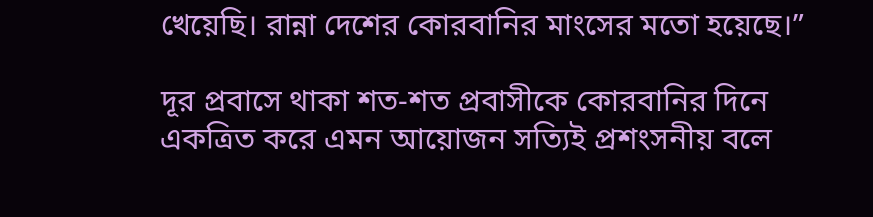খেয়েছি। রান্না দেশের কোরবানির মাংসের মতো হয়েছে।”

দূর প্রবাসে থাকা শত-শত প্রবাসীকে কোরবানির দিনে একত্রিত করে এমন আয়োজন সত্যিই প্রশংসনীয় বলে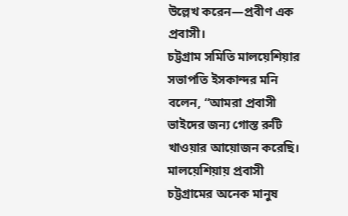উল্লেখ করেন—প্রবীণ এক প্রবাসী।
চট্টগ্রাম সমিতি মালয়েশিয়ার সভাপতি ইসকান্দর মনি বলেন, “আমরা প্রবাসী ভাইদের জন্য গোস্ত রুটি খাওয়ার আয়োজন করেছি। মালয়েশিয়ায় প্রবাসী চট্টগ্রামের অনেক মানুষ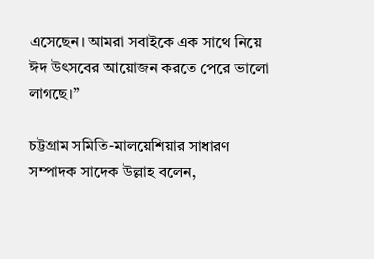এসেছেন। আমরা সবাইকে এক সাথে নিয়ে ঈদ উৎসবের আয়োজন করতে পেরে ভালো লাগছে।”

চট্টগ্রাম সমিতি-মালয়েশিয়ার সাধারণ সম্পাদক সাদেক উল্লাহ বলেন,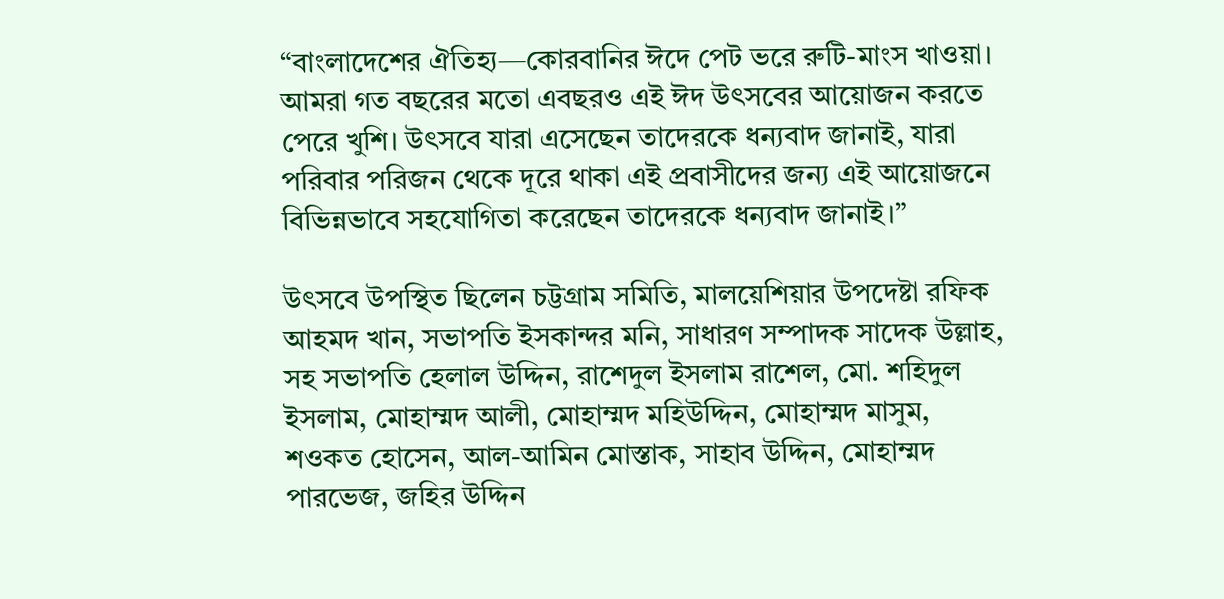“বাংলাদেশের ঐতিহ্য—কোরবানির ঈদে পেট ভরে রুটি-মাংস খাওয়া। আমরা গত বছরের মতো এবছরও এই ঈদ উৎসবের আয়োজন করতে পেরে খুশি। উৎসবে যারা এসেছেন তাদেরকে ধন্যবাদ জানাই, যারা পরিবার পরিজন থেকে দূরে থাকা এই প্রবাসীদের জন্য এই আয়োজনে বিভিন্নভাবে সহযোগিতা করেছেন তাদেরকে ধন্যবাদ জানাই।”

উৎসবে উপস্থিত ছিলেন চট্টগ্রাম সমিতি, মালয়েশিয়ার উপদেষ্টা রফিক আহমদ খান, সভাপতি ইসকান্দর মনি, সাধারণ সম্পাদক সাদেক উল্লাহ, সহ সভাপতি হেলাল উদ্দিন, রাশেদুল ইসলাম রাশেল, মো. শহিদুল ইসলাম, মোহাম্মদ আলী, মোহাম্মদ মহিউদ্দিন, মোহাম্মদ মাসুম, শওকত হোসেন, আল-আমিন মোস্তাক, সাহাব উদ্দিন, মোহাম্মদ পারভেজ, জহির উদ্দিন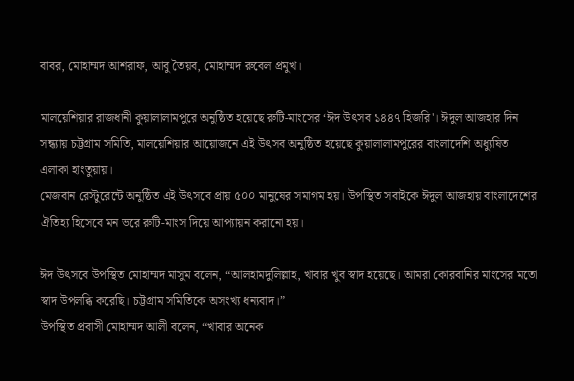বাবর, মোহাম্মদ আশরাফ, আবু তৈয়ব, মোহাম্মদ রুবেল প্রমুখ।

মালয়েশিয়ার রাজধানী কুয়ালালামপুরে অনুষ্ঠিত হয়েছে রুটি-মাংসের ‘ঈদ উৎসব ১৪৪৭ হিজরি'। ঈদুল আজহার দিন সন্ধ্যায় চট্টগ্রাম সমিতি, মালয়েশিয়ার আয়োজনে এই উৎসব অনুষ্ঠিত হয়েছে কুয়ালালামপুরের বাংলাদেশি অধ্যুষিত এলাকা হাংতুয়ায়।
মেজবান রেস্টুরেন্টে অনুষ্ঠিত এই উৎসবে প্রায় ৫০০ মানুষের সমাগম হয়। উপস্থিত সবাইকে ঈদুল আজহায় বাংলাদেশের ঐতিহ্য হিসেবে মন ভরে রুটি-মাংস দিয়ে আপ্যায়ন করানো হয়।

ঈদ উৎসবে উপস্থিত মোহাম্মদ মাসুম বলেন, “আলহামদুলিল্লাহ, খাবার খুব স্বাদ হয়েছে। আমরা কোরবানির মাংসের মতো স্বাদ উপলব্ধি করেছি। চট্টগ্রাম সমিতিকে অসংখ্য ধন্যবাদ।”
উপস্থিত প্রবাসী মোহাম্মদ আলী বলেন, “খাবার অনেক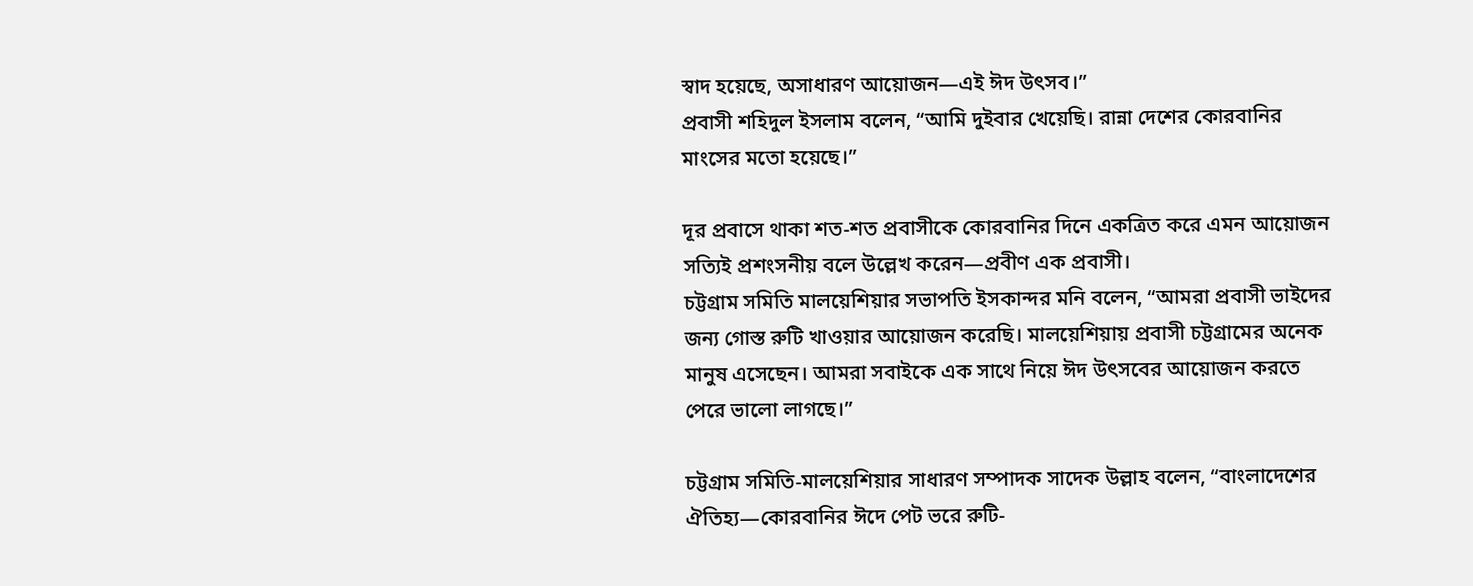স্বাদ হয়েছে, অসাধারণ আয়োজন—এই ঈদ উৎসব।”
প্রবাসী শহিদুল ইসলাম বলেন, “আমি দুইবার খেয়েছি। রান্না দেশের কোরবানির মাংসের মতো হয়েছে।”

দূর প্রবাসে থাকা শত-শত প্রবাসীকে কোরবানির দিনে একত্রিত করে এমন আয়োজন সত্যিই প্রশংসনীয় বলে উল্লেখ করেন—প্রবীণ এক প্রবাসী।
চট্টগ্রাম সমিতি মালয়েশিয়ার সভাপতি ইসকান্দর মনি বলেন, “আমরা প্রবাসী ভাইদের জন্য গোস্ত রুটি খাওয়ার আয়োজন করেছি। মালয়েশিয়ায় প্রবাসী চট্টগ্রামের অনেক মানুষ এসেছেন। আমরা সবাইকে এক সাথে নিয়ে ঈদ উৎসবের আয়োজন করতে পেরে ভালো লাগছে।”

চট্টগ্রাম সমিতি-মালয়েশিয়ার সাধারণ সম্পাদক সাদেক উল্লাহ বলেন, “বাংলাদেশের ঐতিহ্য—কোরবানির ঈদে পেট ভরে রুটি-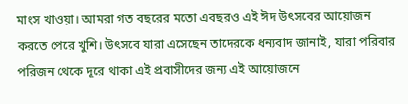মাংস খাওয়া। আমরা গত বছরের মতো এবছরও এই ঈদ উৎসবের আয়োজন করতে পেরে খুশি। উৎসবে যারা এসেছেন তাদেরকে ধন্যবাদ জানাই, যারা পরিবার পরিজন থেকে দূরে থাকা এই প্রবাসীদের জন্য এই আয়োজনে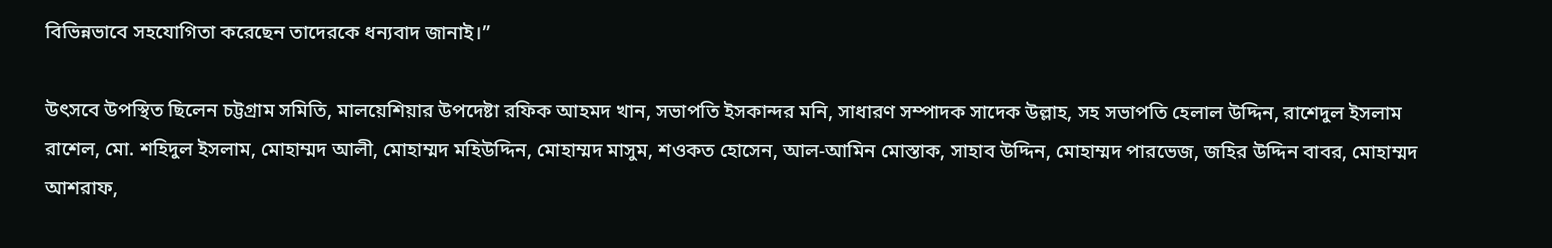বিভিন্নভাবে সহযোগিতা করেছেন তাদেরকে ধন্যবাদ জানাই।”

উৎসবে উপস্থিত ছিলেন চট্টগ্রাম সমিতি, মালয়েশিয়ার উপদেষ্টা রফিক আহমদ খান, সভাপতি ইসকান্দর মনি, সাধারণ সম্পাদক সাদেক উল্লাহ, সহ সভাপতি হেলাল উদ্দিন, রাশেদুল ইসলাম রাশেল, মো. শহিদুল ইসলাম, মোহাম্মদ আলী, মোহাম্মদ মহিউদ্দিন, মোহাম্মদ মাসুম, শওকত হোসেন, আল-আমিন মোস্তাক, সাহাব উদ্দিন, মোহাম্মদ পারভেজ, জহির উদ্দিন বাবর, মোহাম্মদ আশরাফ,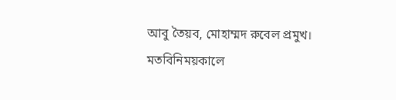আবু তৈয়ব, মোহাম্মদ রুবেল প্রমুখ।
মতবিনিময়কালে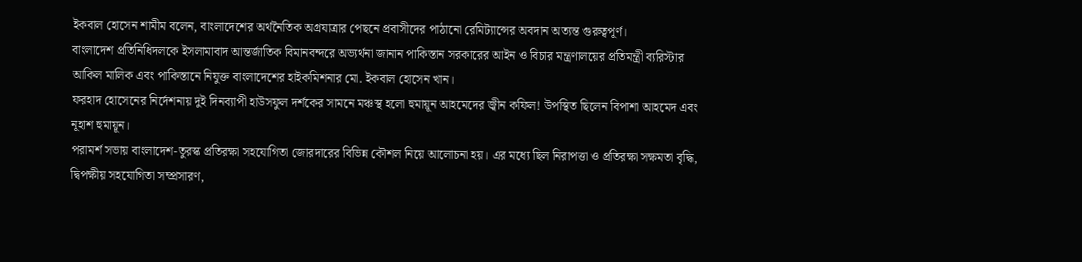ইকবাল হোসেন শামীম বলেন, বাংলাদেশের অর্থনৈতিক অগ্রযাত্রার পেছনে প্রবাসীদের পাঠানো রেমিট্যান্সের অবদান অত্যন্ত গুরুত্বপূর্ণ।
বাংলাদেশ প্রতিনিধিদলকে ইসলামাবাদ আন্তর্জাতিক বিমানবন্দরে অভ্যর্থনা জানান পাকিস্তান সরকারের আইন ও বিচার মন্ত্রণালয়ের প্রতিমন্ত্রী ব্যরিস্টার আকিল মালিক এবং পাকিস্তানে নিযুক্ত বাংলাদেশের হাইকমিশনার মো. ইকবাল হোসেন খান।
ফরহাদ হোসেনের নির্দেশনায় দুই দিনব্যাপী হাউসফুল দর্শকের সামনে মঞ্চস্থ হলো হুমায়ূন আহমেদের জ্বীন কফিল! উপস্থিত ছিলেন বিপাশা আহমেদ এবং নূহাশ হুমায়ূন।
পরামর্শ সভায় বাংলাদেশ-তুরস্ক প্রতিরক্ষা সহযোগিতা জোরদারের বিভিন্ন কৌশল নিয়ে আলোচনা হয়। এর মধ্যে ছিল নিরাপত্তা ও প্রতিরক্ষা সক্ষমতা বৃদ্ধি, দ্বিপক্ষীয় সহযোগিতা সম্প্রসারণ,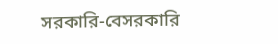সরকারি-বেসরকারি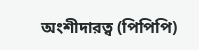অংশীদারত্ব (পিপিপি)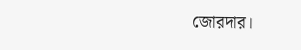জোরদার।